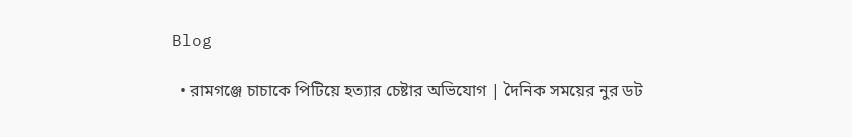Blog

  • রামগঞ্জে চাচাকে পিটিয়ে হত্যার চেষ্টার অভিযোগ | দৈনিক সময়ের নুর ডট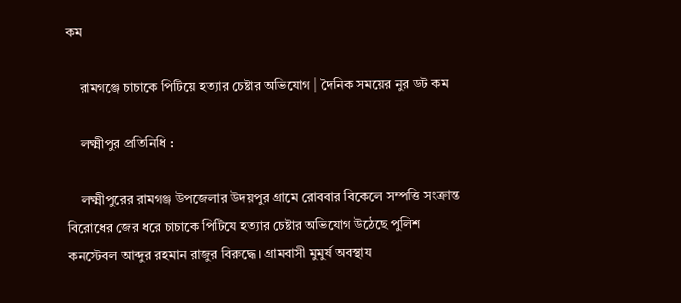কম

    রামগঞ্জে চাচাকে পিটিয়ে হত্যার চেষ্টার অভিযোগ | দৈনিক সময়ের নুর ডট কম

    লক্ষ্মীপুর প্রতিনিধি :

    লক্ষ্মীপুরের রামগঞ্জ উপজেলার উদয়পুর গ্রামে রোববার বিকেলে সম্পত্তি সংক্রান্ত বিরোধের জের ধরে চাচাকে পিটিযে হত্যার চেষ্টার অভিযোগ উঠেছে পুলিশ কনস্টেবল আব্দুর রহমান রাজুর বিরুদ্ধে। গ্রামবাসী মুমুর্ষ অবস্থায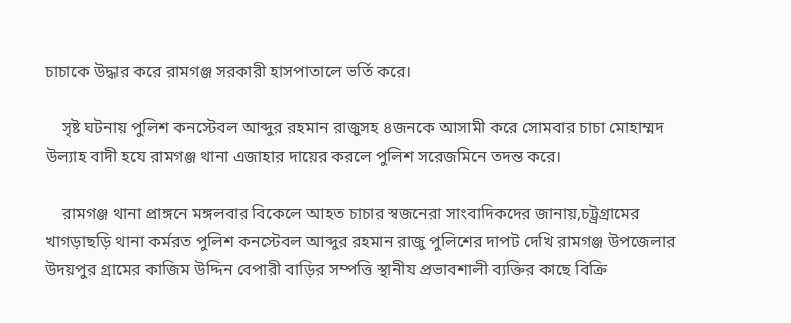চাচাকে উদ্ধার করে রামগঞ্জ সরকারী হাসপাতালে ভর্তি করে।

    সৃষ্ট ঘটনায় পুলিশ কনস্টেবল আব্দুর রহমান রাজুসহ ৪জনকে আসামী করে সোমবার চাচা মোহাম্মদ উল্যাহ বাদী হযে রামগঞ্জ থানা এজাহার দায়ের করলে পুলিশ সরেজমিনে তদন্ত করে।

    রামগঞ্জ থানা প্রাঙ্গনে মঙ্গলবার বিকেলে আহত চাচার স্বজনেরা সাংবাদিকদের জানায়,চট্ট্রগ্রামের খাগড়াছড়ি থানা কর্মরত পুলিশ কনস্টেবল আব্দুর রহমান রাজু পুলিশের দাপট দেখি রামগঞ্জ উপজেলার উদয়পুর গ্রামের কাজিম উদ্দিন বেপারী বাড়ির সম্পত্তি স্থানীয প্রভাবশালী ব্যক্তির কাছে বিক্রি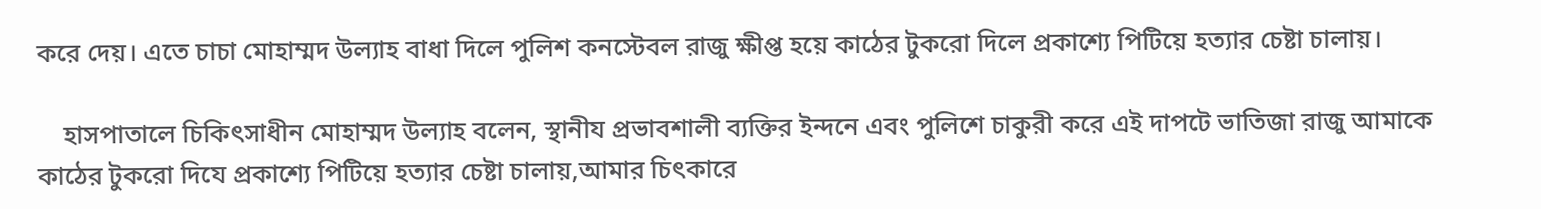করে দেয়। এতে চাচা মোহাম্মদ উল্যাহ বাধা দিলে পুলিশ কনস্টেবল রাজু ক্ষীপ্ত হয়ে কাঠের টুকরো দিলে প্রকাশ্যে পিটিয়ে হত্যার চেষ্টা চালায়।

    হাসপাতালে চিকিৎসাধীন মোহাম্মদ উল্যাহ বলেন, স্থানীয প্রভাবশালী ব্যক্তির ইন্দনে এবং পুলিশে চাকুরী করে এই দাপটে ভাতিজা রাজু আমাকে কাঠের টুকরো দিযে প্রকাশ্যে পিটিয়ে হত্যার চেষ্টা চালায়,আমার চিৎকারে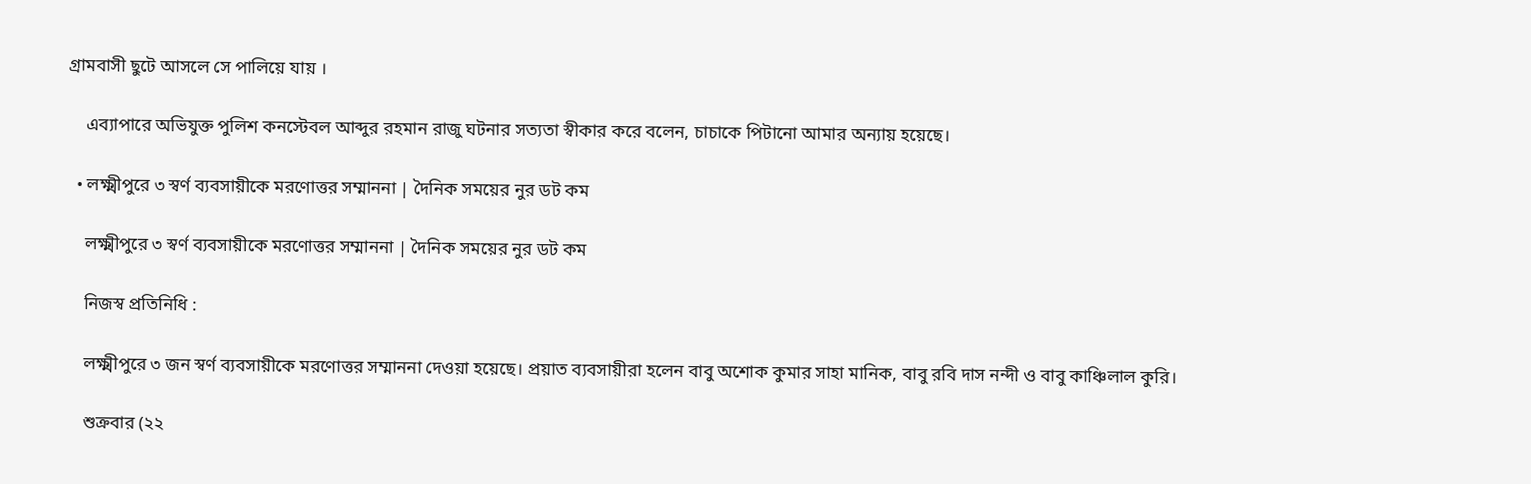গ্রামবাসী ছুটে আসলে সে পালিয়ে যায় ।

    এব্যাপারে অভিযুক্ত পুলিশ কনস্টেবল আব্দুর রহমান রাজু ঘটনার সত্যতা স্বীকার করে বলেন, চাচাকে পিটানো আমার অন্যায় হয়েছে।

  • লক্ষ্মীপুরে ৩ স্বর্ণ ব্যবসায়ীকে মরণোত্তর সম্মাননা | দৈনিক সময়ের নুর ডট কম

    লক্ষ্মীপুরে ৩ স্বর্ণ ব্যবসায়ীকে মরণোত্তর সম্মাননা | দৈনিক সময়ের নুর ডট কম

    নিজস্ব প্রতিনিধি :

    লক্ষ্মীপুরে ৩ জন স্বর্ণ ব্যবসায়ীকে মরণোত্তর সম্মাননা দেওয়া হয়েছে। প্রয়াত ব্যবসায়ীরা হলেন বাবু অশোক কুমার সাহা মানিক, বাবু রবি দাস নন্দী ও বাবু কাঞ্চিলাল কুরি।

    শুক্রবার (২২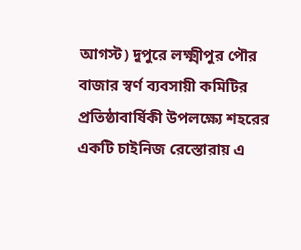আগস্ট) দুপুরে লক্ষ্মীপুর পৌর বাজার স্বর্ণ ব্যবসায়ী কমিটির প্রতিষ্ঠাবার্ষিকী উপলক্ষ্যে শহরের একটি চাইনিজ রেস্তোরায় এ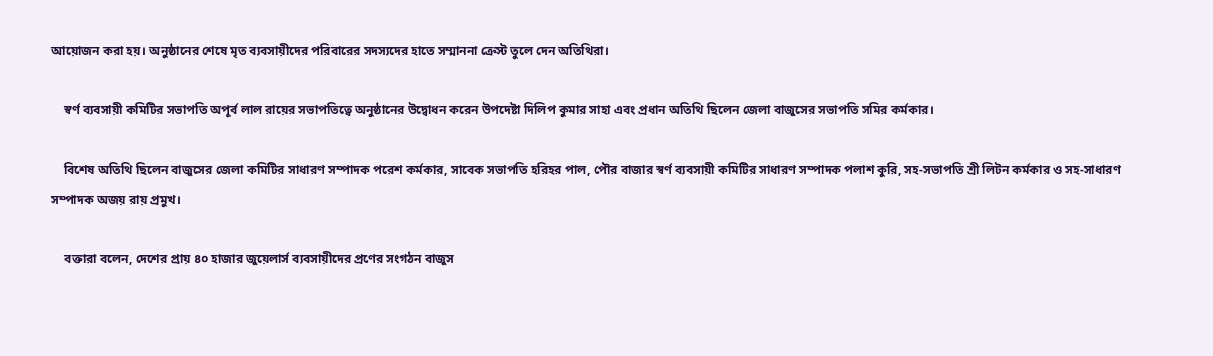আয়োজন করা হয়। অনুষ্ঠানের শেষে মৃত ব্যবসায়ীদের পরিবারের সদস্যদের হাতে সম্মাননা ক্রেস্ট তুলে দেন অতিথিরা।

    স্বর্ণ ব্যবসায়ী কমিটির সভাপতি অপূর্ব লাল রায়ের সভাপতিত্বে অনুষ্ঠানের উদ্বোধন করেন উপদেষ্টা দিলিপ কুমার সাহা এবং প্রধান অতিথি ছিলেন জেলা বাজুসের সভাপতি সমির কর্মকার।

    বিশেষ অতিথি ছিলেন বাজুসের জেলা কমিটির সাধারণ সম্পাদক পরেশ কর্মকার, সাবেক সভাপতি হরিহর পাল, পৌর বাজার স্বর্ণ ব্যবসায়ী কমিটির সাধারণ সম্পাদক পলাশ কুরি, সহ-সভাপতি শ্রী লিটন কর্মকার ও সহ-সাধারণ সম্পাদক অজয় রায় প্রমুখ।

    বক্তারা বলেন, দেশের প্রায় ৪০ হাজার জুয়েলার্স ব্যবসায়ীদের প্রণের সংগঠন বাজুস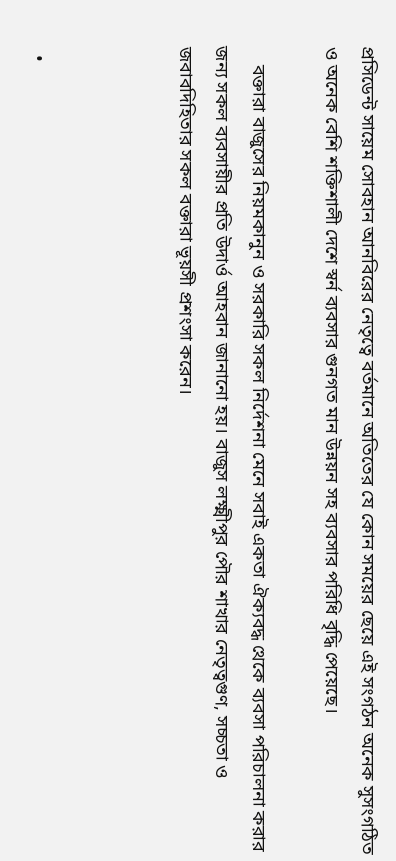প্রসিডেন্ট সায়েম সোবহান আনবিরের নেতৃত্বে বর্তমানে অতিতের যে কোন সময়ের ছেয়ে এই সংগঠন অনেক সুসংগঠিত ও অনেক বেশি শক্তিশালী দেশে স্বর্ন ব্যবসার গুনগত মান উন্নয়ন সহ ব্যবসার পরিধি বৃদ্ধি পেয়েছে।

    বক্তারা বাজুসের নিয়মকানুন ও সরকারি সকল নির্দেশনা মেনে সবাই একতা ঐক্যবদ্ধ থেকে ব্যবসা পরিচালনা করার জন্য সকল ব্যবসায়ীর প্রতি উদার্ও আহবান জানানো হয়। বাজুস লক্ষ্মীপুর পৌর শাখার নেতৃত্বগুণ, সচ্চতা ও জবাবদিহিতার সকল বক্তারা ভূয়সী প্রশংসা করেন।



  •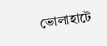ভোলাহাটে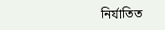নির্যাতিত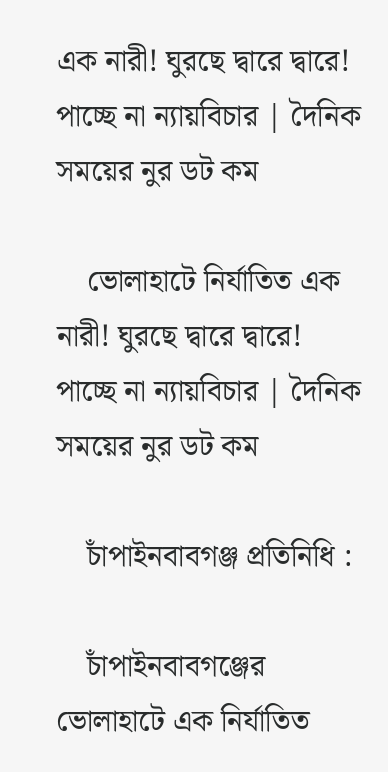এক নারী! ঘুরছে দ্বারে দ্বারে! পাচ্ছে না ন্যায়বিচার | দৈনিক সময়ের নুর ডট কম

    ভোলাহাটে নির্যাতিত এক নারী! ঘুরছে দ্বারে দ্বারে! পাচ্ছে না ন্যায়বিচার | দৈনিক সময়ের নুর ডট কম

    চাঁপাইনবাবগঞ্জ প্রতিনিধি :

    চাঁপাইনবাবগঞ্জের ভোলাহাটে এক নির্যাতিত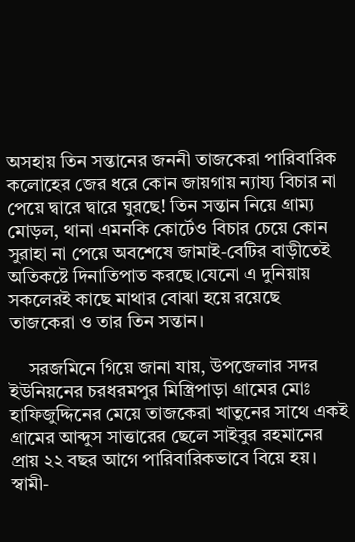অসহায় তিন সন্তানের জননী তাজকেরা পারিবারিক কলোহের জের ধরে কোন জায়গায় ন্যায্য বিচার না পেয়ে দ্বারে দ্বারে ঘুরছে! তিন সন্তান নিয়ে গ্রাম্য মোড়ল, থানা এমনকি কোর্টেও বিচার চেয়ে কোন সুরাহা না পেয়ে অবশেষে জামাই-বেটির বাড়ীতেই অতিকষ্টে দিনাতিপাত করছে।যেনো এ দুনিয়ায় সকলেরই কাছে মাথার বোঝা হয়ে রয়েছে তাজকেরা ও তার তিন সন্তান।

    সরজমিনে গিয়ে জানা যায়, উপজেলার সদর ইউনিয়নের চরধরমপুর মিস্ত্রিপাড়া গ্রামের মোঃ হাফিজুদ্দিনের মেয়ে তাজকেরা খাতুনের সাথে একই গ্রামের আব্দুস সাত্তারের ছেলে সাইবুর রহমানের প্রায় ২২ বছর আগে পারিবারিকভাবে বিয়ে হয়। স্বামী-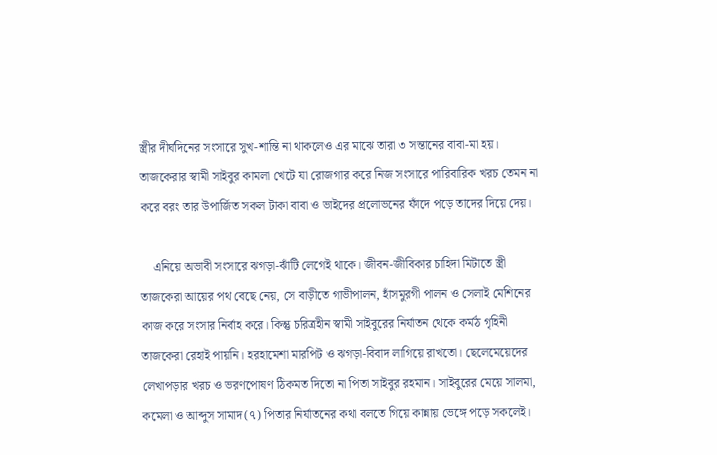স্ত্রীর দীর্ঘদিনের সংসারে সুখ-শান্তি না থাকলেও এর মাঝে তারা ৩ সন্তানের বাবা-মা হয়। তাজকেরার স্বামী সাইবুর কামলা খেটে যা রোজগার করে নিজ সংসারে পারিবারিক খরচ তেমন না করে বরং তার উপার্জিত সকল টাকা বাবা ও ভাইদের প্রলোভনের ফাঁদে পড়ে তাদের দিয়ে দেয়।

    এনিয়ে অভাবী সংসারে ঝগড়া-ঝাঁটি লেগেই থাকে। জীবন-জীবিকার চাহিদা মিটাতে স্ত্রী তাজকেরা আয়ের পথ বেছে নেয়, সে বাড়ীতে গাভীপালন, হাঁসমুরগী পালন ও সেলাই মেশিনের কাজ করে সংসার নির্বাহ করে। কিন্তু চরিত্রহীন স্বামী সাইবুরের নির্যাতন থেকে কর্মঠ গৃহিনী তাজকেরা রেহাই পায়নি। হরহামেশা মারপিট ও ঝগড়া-বিবাদ লাগিয়ে রাখতো। ছেলেমেয়েদের লেখাপড়ার খরচ ও ভরণপোষণ ঠিকমত দিতো না পিতা সাইবুর রহমান। সাইবুরের মেয়ে সালমা, কমেলা ও আব্দুস সামাদ(৭) পিতার নির্যাতনের কথা বলতে গিয়ে কান্নায় ভেঙ্গে পড়ে সকলেই।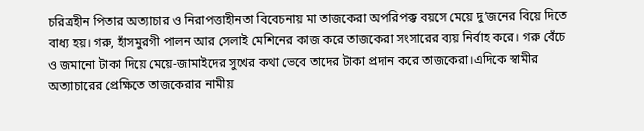চরিত্রহীন পিতার অত্যাচার ও নিরাপত্তাহীনতা বিবেচনায় মা তাজকেরা অপরিপক্ক বয়সে মেয়ে দু’জনের বিয়ে দিতে বাধ্য হয়। গরু, হাঁসমুরগী পালন আর সেলাই মেশিনের কাজ করে তাজকেরা সংসারের ব্যয় নির্বাহ করে। গরু বেঁচে ও জমানো টাকা দিয়ে মেয়ে-জামাইদের সুখের কথা ভেবে তাদের টাকা প্রদান করে তাজকেরা।এদিকে স্বামীর অত্যাচারের প্রেক্ষিতে তাজকেরার নামীয়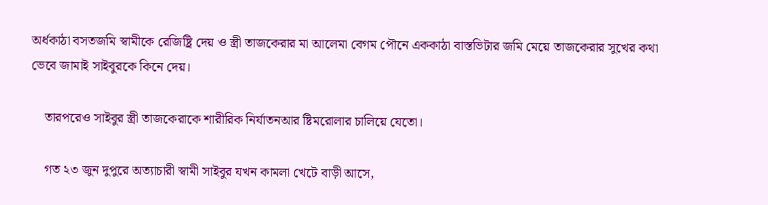অর্ধকাঠা বসতজমি স্বামীকে রেজিষ্ট্রি দেয় ও স্ত্রী তাজকেরার মা আলেমা বেগম পৌনে এককাঠা বাস্তভিটার জমি মেয়ে তাজকেরার সুখের কথা ভেবে জামাই সাইবুরকে কিনে দেয়।

    তারপরেও সাইবুর স্ত্রী তাজকেরাকে শারীরিক নির্যাতনআর ষ্টিমরোলার চালিয়ে যেতো।

    গত ২৩ জুন দুপুরে অত্যাচারী স্বামী সাইবুর যখন কামলা খেটে বাড়ী আসে,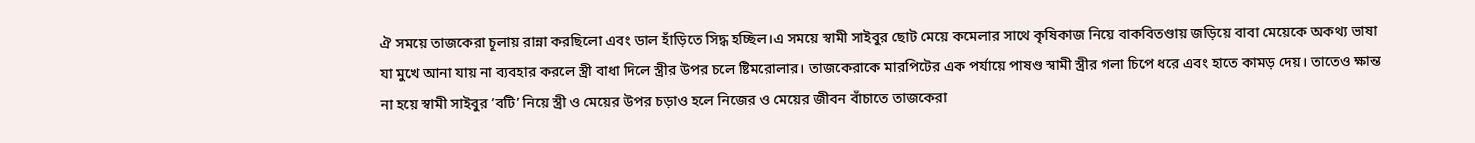ঐ সময়ে তাজকেরা চূলায় রান্না করছিলো এবং ডাল হাঁড়িতে সিদ্ধ হচ্ছিল।এ সময়ে স্বামী সাইবুর ছোট মেয়ে কমেলার সাথে কৃষিকাজ নিয়ে বাকবিতণ্ডায় জড়িয়ে বাবা মেয়েকে অকথ্য ভাষা যা মুখে আনা যায় না ব্যবহার করলে স্ত্রী বাধা দিলে স্ত্রীর উপর চলে ষ্টিমরোলার। তাজকেরাকে মারপিটের এক পর্যায়ে পাষণ্ড স্বামী স্ত্রীর গলা চিপে ধরে এবং হাতে কামড় দেয়। তাতেও ক্ষান্ত না হয়ে স্বামী সাইবুর ’বটি’ নিয়ে স্ত্রী ও মেয়ের উপর চড়াও হলে নিজের ও মেয়ের জীবন বাঁচাতে তাজকেরা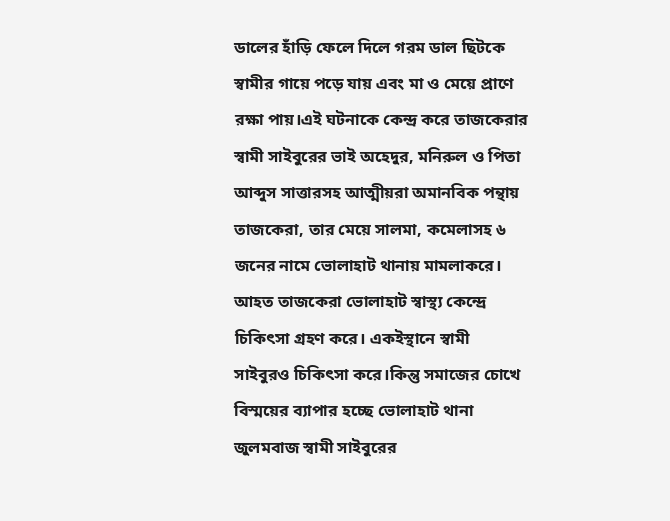ডালের হাঁড়ি ফেলে দিলে গরম ডাল ছিটকে স্বামীর গায়ে পড়ে যায় এবং মা ও মেয়ে প্রাণে রক্ষা পায়।এই ঘটনাকে কেন্দ্র করে তাজকেরার স্বামী সাইবুরের ভাই অহেদুর, মনিরুল ও পিতা আব্দুস সাত্তারসহ আত্মীয়রা অমানবিক পন্থায় তাজকেরা, তার মেয়ে সালমা, কমেলাসহ ৬ জনের নামে ভোলাহাট থানায় মামলাকরে। আহত তাজকেরা ভোলাহাট স্বাস্থ্য কেন্দ্রে চিকিৎসা গ্রহণ করে। একইস্থানে স্বামী সাইবুরও চিকিৎসা করে।কিন্তু সমাজের চোখে বিস্ময়ের ব্যাপার হচ্ছে ভোলাহাট থানা জুলমবাজ স্বামী সাইবুরের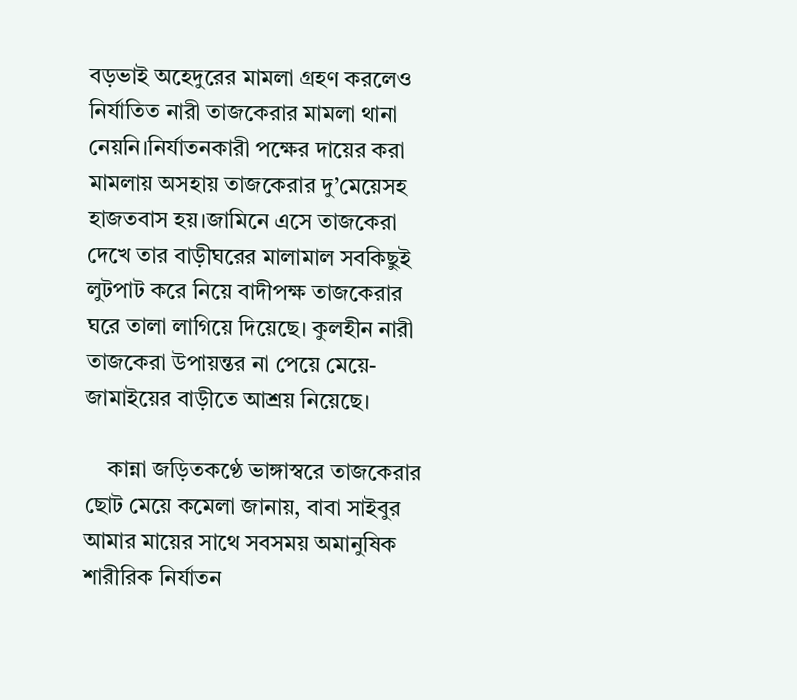বড়ভাই অহেদুরের মামলা গ্রহণ করলেও নির্যাতিত নারী তাজকেরার মামলা থানা নেয়নি।নির্যাতনকারী পক্ষের দায়ের করা মামলায় অসহায় তাজকেরার দু’মেয়েসহ হাজতবাস হয়।জামিনে এসে তাজকেরা দেখে তার বাড়ীঘরের মালামাল সবকিছুই লুটপাট করে নিয়ে বাদীপক্ষ তাজকেরার ঘরে তালা লাগিয়ে দিয়েছে। কুলহীন নারী তাজকেরা উপায়ন্তর না পেয়ে মেয়ে-জামাইয়ের বাড়ীতে আশ্রয় নিয়েছে।

    কান্না জড়িতকণ্ঠে ভাঙ্গাস্বরে তাজকেরার ছোট মেয়ে কমেলা জানায়, বাবা সাইবুর আমার মায়ের সাথে সবসময় অমানুষিক শারীরিক নির্যাতন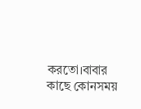করতো।বাবার কাছে কোনসময়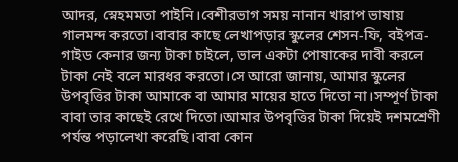আদর, স্নেহমমতা পাইনি।বেশীরভাগ সময় নানান খারাপ ভাষায় গালমন্দ করতো।বাবার কাছে লেখাপড়ার স্কুলের শেসন-ফি, বইপত্র-গাইড কেনার জন্য টাকা চাইলে, ভাল একটা পোষাকের দাবী করলে টাকা নেই বলে মারধর করতো।সে আরো জানায়, আমার স্কুলের উপবৃত্তির টাকা আমাকে বা আমার মায়ের হাতে দিতো না।সম্পূর্ণ টাকা বাবা তার কাছেই রেখে দিতো।আমার উপবৃত্তির টাকা দিয়েই দশমশ্রেণী পর্যন্ত পড়ালেখা করেছি।বাবা কোন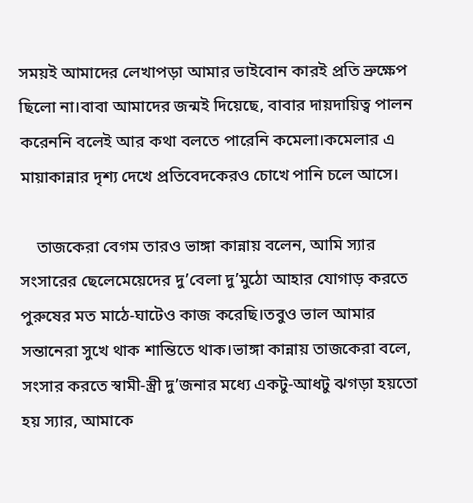সময়ই আমাদের লেখাপড়া আমার ভাইবোন কারই প্রতি ভ্রুক্ষেপ ছিলো না।বাবা আমাদের জন্মই দিয়েছে, বাবার দায়দায়িত্ব পালন করেননি বলেই আর কথা বলতে পারেনি কমেলা।কমেলার এ মায়াকান্নার দৃশ্য দেখে প্রতিবেদকেরও চোখে পানি চলে আসে।

    তাজকেরা বেগম তারও ভাঙ্গা কান্নায় বলেন, আমি স্যার সংসারের ছেলেমেয়েদের দু’বেলা দু’মুঠো আহার যোগাড় করতে পুরুষের মত মাঠে-ঘাটেও কাজ করেছি।তবুও ভাল আমার সন্তানেরা সুখে থাক শান্তিতে থাক।ভাঙ্গা কান্নায় তাজকেরা বলে, সংসার করতে স্বামী-স্ত্রী দু’জনার মধ্যে একটু-আধটু ঝগড়া হয়তো হয় স্যার, আমাকে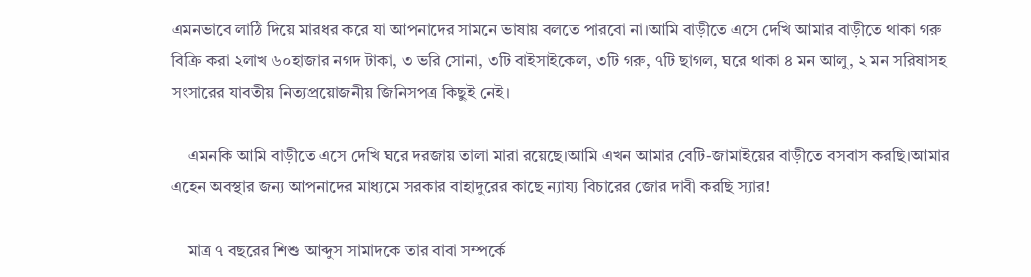এমনভাবে লাঠি দিয়ে মারধর করে যা আপনাদের সামনে ভাষায় বলতে পারবো না।আমি বাড়ীতে এসে দেখি আমার বাড়ীতে থাকা গরু বিক্রি করা ২লাখ ৬০হাজার নগদ টাকা, ৩ ভরি সোনা, ৩টি বাইসাইকেল, ৩টি গরু, ৭টি ছাগল, ঘরে থাকা ৪ মন আলু, ২ মন সরিষাসহ সংসারের যাবতীয় নিত্যপ্রয়োজনীয় জিনিসপত্র কিছুই নেই।

    এমনকি আমি বাড়ীতে এসে দেখি ঘরে দরজায় তালা মারা রয়েছে।আমি এখন আমার বেটি-জামাইয়ের বাড়ীতে বসবাস করছি।আমার এহেন অবস্থার জন্য আপনাদের মাধ্যমে সরকার বাহাদুরের কাছে ন্যায্য বিচারের জোর দাবী করছি স্যার!

    মাত্র ৭ বছরের শিশু আব্দুস সামাদকে তার বাবা সম্পর্কে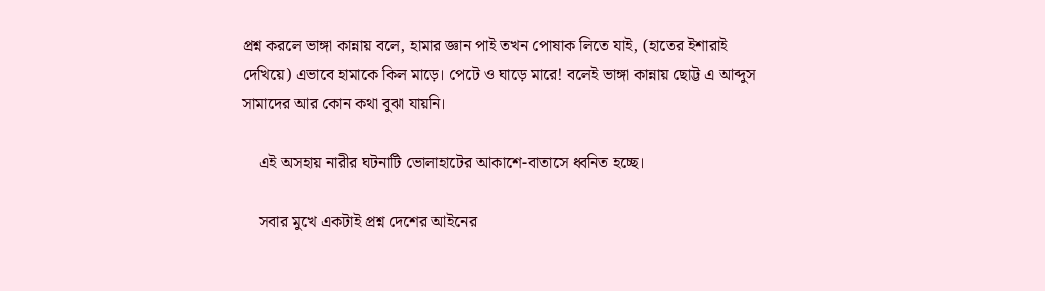প্রশ্ন করলে ভাঙ্গা কান্নায় বলে, হামার জ্ঞান পাই তখন পোষাক লিতে যাই, (হাতের ইশারাই দেখিয়ে) এভাবে হামাকে কিল মাড়ে। পেটে ও ঘাড়ে মারে! বলেই ভাঙ্গা কান্নায় ছোট্ট এ আব্দুস সামাদের আর কোন কথা বুঝা যায়নি।

    এই অসহায় নারীর ঘটনাটি ভোলাহাটের আকাশে-বাতাসে ধ্বনিত হচ্ছে।

    সবার মুখে একটাই প্রশ্ন দেশের আইনের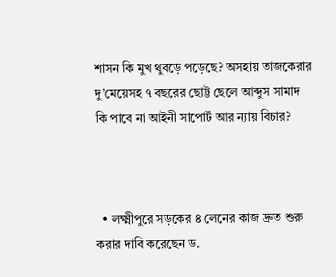শাসন কি মুখ থুবড়ে পড়েছে? অসহায় তাজকেরার দু’মেয়েসহ ৭ বছরের ছোট্ট ছেলে আব্দুস সামাদ কি পাবে না আইনী সাপোর্ট আর ন্যায় বিচার?



  • লক্ষ্মীপুরে সড়কের ৪ লেনের কাজ দ্রুত শুরু করার দাবি করেছেন ড.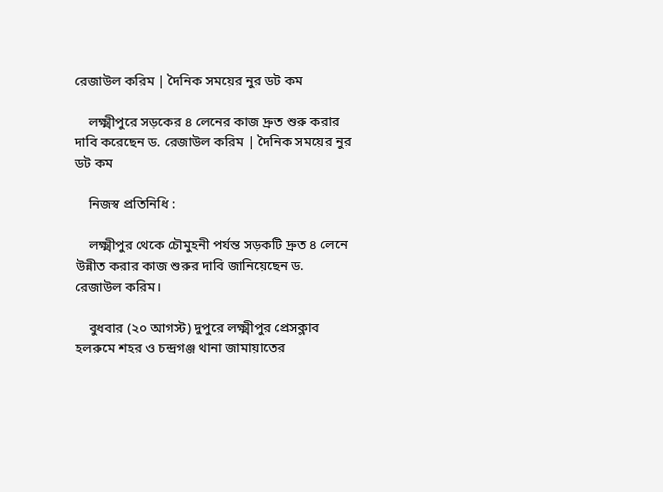রেজাউল করিম | দৈনিক সময়ের নুর ডট কম

    লক্ষ্মীপুরে সড়কের ৪ লেনের কাজ দ্রুত শুরু করার দাবি করেছেন ড. রেজাউল করিম | দৈনিক সময়ের নুর ডট কম

    নিজস্ব প্রতিনিধি :

    লক্ষ্মীপুর থেকে চৌমুহনী পর্যন্ত সড়কটি দ্রুত ৪ লেনে উন্নীত করার কাজ শুরুর দাবি জানিয়েছেন ড. রেজাউল করিম।

    বুধবার (২০ আগস্ট) দুপুরে লক্ষ্মীপুর প্রেসক্লাব হলরুমে শহর ও চন্দ্রগঞ্জ থানা জামায়াতের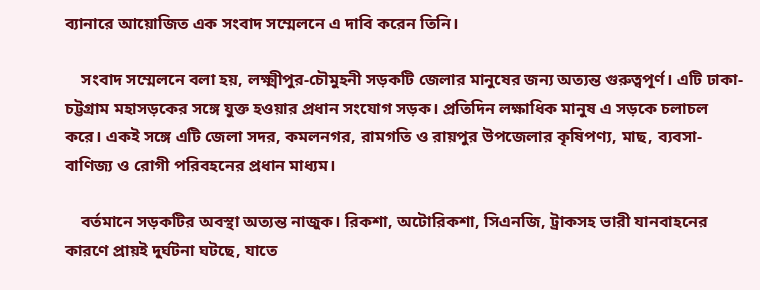ব্যানারে আয়োজিত এক সংবাদ সম্মেলনে এ দাবি করেন তিনি।

    সংবাদ সম্মেলনে বলা হয়, লক্ষ্মীপুর-চৌমুহনী সড়কটি জেলার মানুষের জন্য অত্যন্ত গুরুত্বপূর্ণ। এটি ঢাকা-চট্টগ্রাম মহাসড়কের সঙ্গে যুক্ত হওয়ার প্রধান সংযোগ সড়ক। প্রতিদিন লক্ষাধিক মানুষ এ সড়কে চলাচল করে। একই সঙ্গে এটি জেলা সদর, কমলনগর, রামগতি ও রায়পুর উপজেলার কৃষিপণ্য, মাছ, ব্যবসা-বাণিজ্য ও রোগী পরিবহনের প্রধান মাধ্যম।

    বর্তমানে সড়কটির অবস্থা অত্যন্ত নাজুক। রিকশা, অটোরিকশা, সিএনজি, ট্রাকসহ ভারী যানবাহনের কারণে প্রায়ই দুর্ঘটনা ঘটছে, যাতে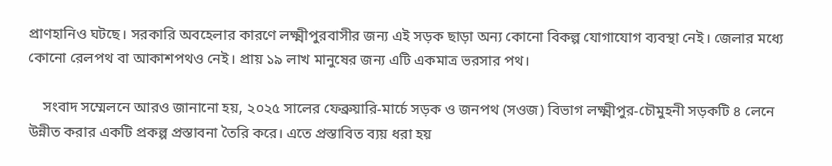প্রাণহানিও ঘটছে। সরকারি অবহেলার কারণে লক্ষ্মীপুরবাসীর জন্য এই সড়ক ছাড়া অন্য কোনো বিকল্প যোগাযোগ ব্যবস্থা নেই। জেলার মধ্যে কোনো রেলপথ বা আকাশপথও নেই। প্রায় ১৯ লাখ মানুষের জন্য এটি একমাত্র ভরসার পথ।

    সংবাদ সম্মেলনে আরও জানানো হয়, ২০২৫ সালের ফেব্রুয়ারি-মার্চে সড়ক ও জনপথ (সওজ) বিভাগ লক্ষ্মীপুর-চৌমুহনী সড়কটি ৪ লেনে উন্নীত করার একটি প্রকল্প প্রস্তাবনা তৈরি করে। এতে প্রস্তাবিত ব্যয় ধরা হয়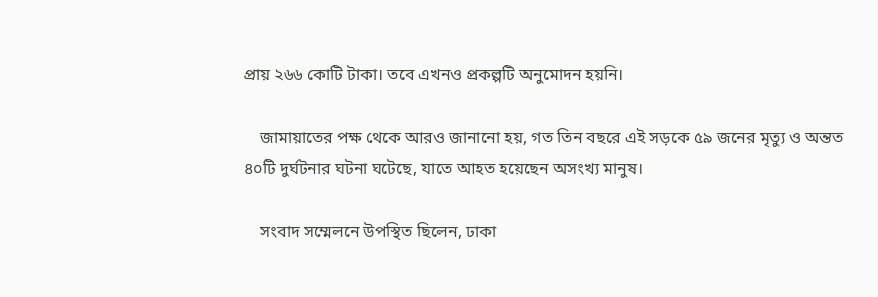প্রায় ২৬৬ কোটি টাকা। তবে এখনও প্রকল্পটি অনুমোদন হয়নি।

    জামায়াতের পক্ষ থেকে আরও জানানো হয়, গত তিন বছরে এই সড়কে ৫৯ জনের মৃত্যু ও অন্তত ৪০টি দুর্ঘটনার ঘটনা ঘটেছে, যাতে আহত হয়েছেন অসংখ্য মানুষ।

    সংবাদ সম্মেলনে উপস্থিত ছিলেন, ঢাকা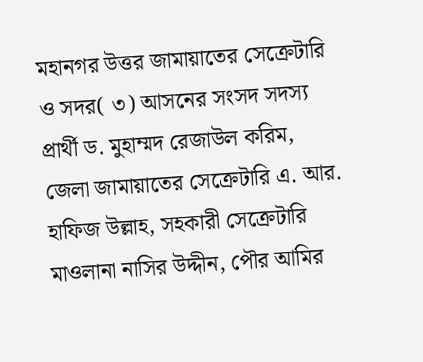মহানগর উত্তর জামায়াতের সেক্রেটারি ও সদর( ৩) আসনের সংসদ সদস্য প্রার্থী ড. মুহাম্মদ রেজাউল করিম, জেলা জামায়াতের সেক্রেটারি এ. আর. হাফিজ উল্লাহ, সহকারী সেক্রেটারি মাওলানা নাসির উদ্দীন, পৌর আমির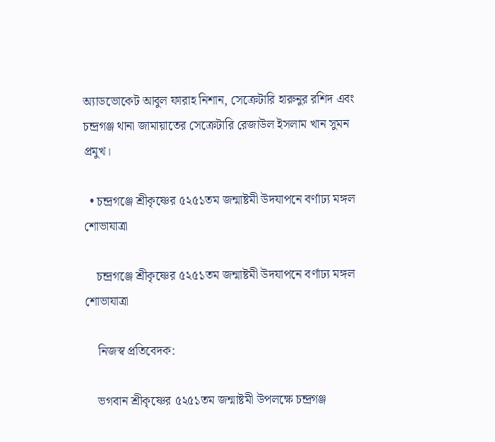অ্যাডভোকেট আবুল ফারাহ নিশান, সেক্রেটারি হারুনুর রশিদ এবং চন্দ্রগঞ্জ থানা জামায়াতের সেক্রেটারি রেজাউল ইসলাম খান সুমন প্রমুখ।

  • চন্দ্রগঞ্জে শ্রীকৃষ্ণের ৫২৫১তম জন্মাষ্টমী উদযাপনে বর্ণাঢ্য মঙ্গল শোভাযাত্রা

    চন্দ্রগঞ্জে শ্রীকৃষ্ণের ৫২৫১তম জন্মাষ্টমী উদযাপনে বর্ণাঢ্য মঙ্গল শোভাযাত্রা

    নিজস্ব প্রতিবেদক:

    ভগবান শ্রীকৃষ্ণের ৫২৫১তম জন্মাষ্টমী উপলক্ষে চন্দ্রগঞ্জ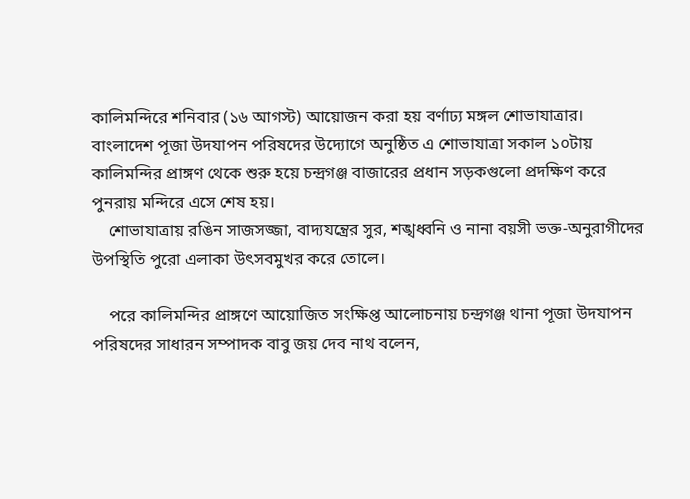কালিমন্দিরে শনিবার (১৬ আগস্ট) আয়োজন করা হয় বর্ণাঢ্য মঙ্গল শোভাযাত্রার। বাংলাদেশ পূজা উদযাপন পরিষদের উদ্যোগে অনুষ্ঠিত এ শোভাযাত্রা সকাল ১০টায় কালিমন্দির প্রাঙ্গণ থেকে শুরু হয়ে চন্দ্রগঞ্জ বাজারের প্রধান সড়কগুলো প্রদক্ষিণ করে পুনরায় মন্দিরে এসে শেষ হয়।
    শোভাযাত্রায় রঙিন সাজসজ্জা, বাদ্যযন্ত্রের সুর, শঙ্খধ্বনি ও নানা বয়সী ভক্ত-অনুরাগীদের উপস্থিতি পুরো এলাকা উৎসবমুখর করে তোলে।

    পরে কালিমন্দির প্রাঙ্গণে আয়োজিত সংক্ষিপ্ত আলোচনায় চন্দ্রগঞ্জ থানা পূজা উদযাপন পরিষদের সাধারন সম্পাদক বাবু জয় দেব নাথ বলেন,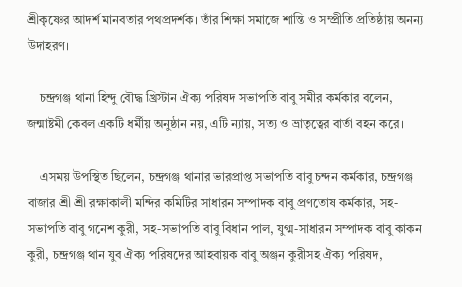শ্রীকৃষ্ণের আদর্শ মানবতার পথপ্রদর্শক। তাঁর শিক্ষা সমাজে শান্তি ও সম্প্রীতি প্রতিষ্ঠায় অনন্য উদাহরণ।

    চন্দ্রগঞ্জ থানা হিন্দু বৌদ্ধ খ্রিস্টান ঐক্য পরিষদ সভাপতি বাবু সমীর কর্মকার বলেন, জন্মাষ্টমী কেবল একটি ধর্মীয় অনুষ্ঠান নয়, এটি ন্যায়, সত্য ও ভ্রাতৃত্বের বার্তা বহন করে।

    এসময় উপস্থিত ছিলেন, চন্দ্রগঞ্জ থানার ভারপ্রাপ্ত সভাপতি বাবু চন্দন কর্মকার, চন্দ্রগঞ্জ বাজার শ্রী শ্রী রক্ষাকালী মন্দির কমিটির সাধারন সম্পাদক বাবু প্রণতোষ কর্মকার, সহ-সভাপতি বাবু গনেশ কুরী, সহ-সভাপতি বাবু বিধান পাল, যুগ্ম-সাধারন সম্পাদক বাবু কাকন কুরী, চন্দ্রগঞ্জ থান যুব ঐক্য পরিষদের আহবায়ক বাবু অঞ্জন কুরীসহ ঐক্য পরিষদ,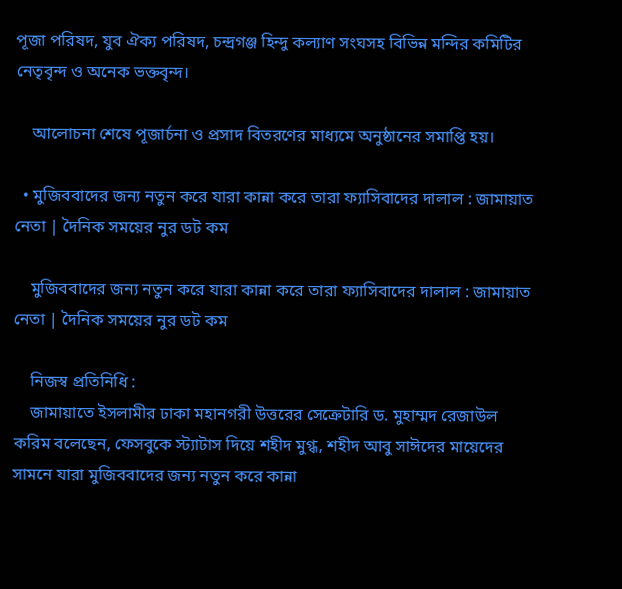পূজা পরিষদ, যুব ঐক্য পরিষদ, চন্দ্রগঞ্জ হিন্দু কল্যাণ সংঘসহ বিভিন্ন মন্দির কমিটির নেতৃবৃন্দ ও অনেক ভক্তবৃন্দ।

    আলোচনা শেষে পূজার্চনা ও প্রসাদ বিতরণের মাধ্যমে অনুষ্ঠানের সমাপ্তি হয়।

  • মুজিববাদের জন্য নতুন করে যারা কান্না করে তারা ফ্যাসিবাদের দালাল : জামায়াত নেতা | দৈনিক সময়ের নুর ডট কম

    মুজিববাদের জন্য নতুন করে যারা কান্না করে তারা ফ্যাসিবাদের দালাল : জামায়াত নেতা | দৈনিক সময়ের নুর ডট কম

    নিজস্ব প্রতিনিধি :
    জামায়াতে ইসলামীর ঢাকা মহানগরী উত্তরের সেক্রেটারি ড. মুহাম্মদ রেজাউল করিম বলেছেন, ফেসবুকে স্ট্যাটাস দিয়ে শহীদ মুগ্ধ, শহীদ আবু সাঈদের মায়েদের সামনে যারা মুজিববাদের জন্য নতুন করে কান্না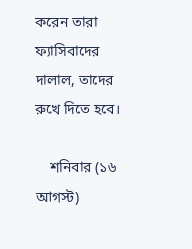করেন তারা ফ্যাসিবাদের দালাল, তাদের রুখে দিতে হবে।

    শনিবার (১৬ আগস্ট)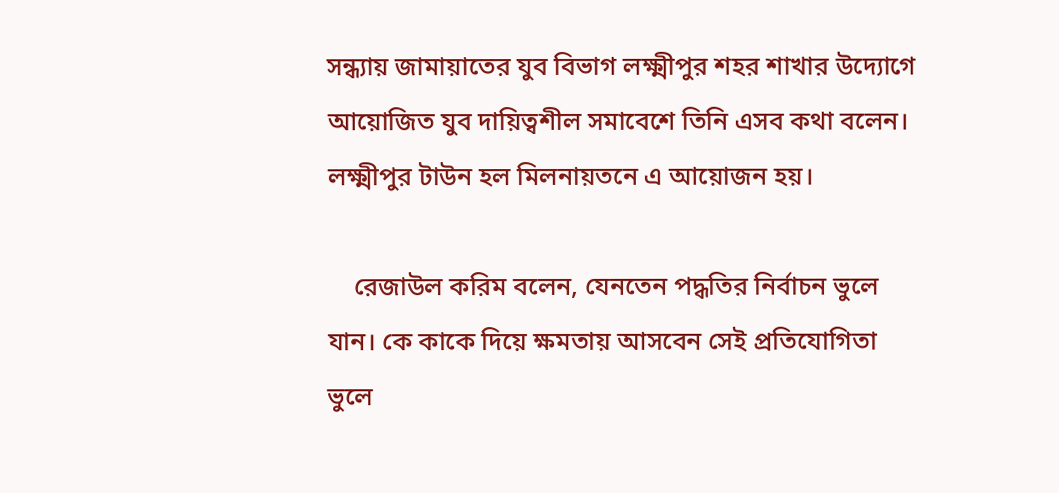সন্ধ্যায় জামায়াতের যুব বিভাগ লক্ষ্মীপুর শহর শাখার উদ্যোগে আয়োজিত যুব দায়িত্বশীল সমাবেশে তিনি এসব কথা বলেন। লক্ষ্মীপুর টাউন হল মিলনায়তনে এ আয়োজন হয়।

    রেজাউল করিম বলেন, যেনতেন পদ্ধতির নির্বাচন ভুলে যান। কে কাকে দিয়ে ক্ষমতায় আসবেন সেই প্রতিযোগিতা ভুলে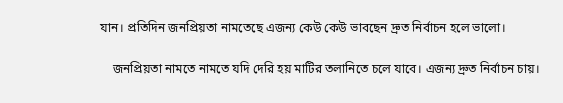যান। প্রতিদিন জনপ্রিয়তা নামতেছে এজন্য কেউ কেউ ভাবছেন দ্রুত নির্বাচন হলে ভালো।

    জনপ্রিয়তা নামতে নামতে যদি দেরি হয় মাটির তলানিতে চলে যাবে। এজন্য দ্রুত নির্বাচন চায়।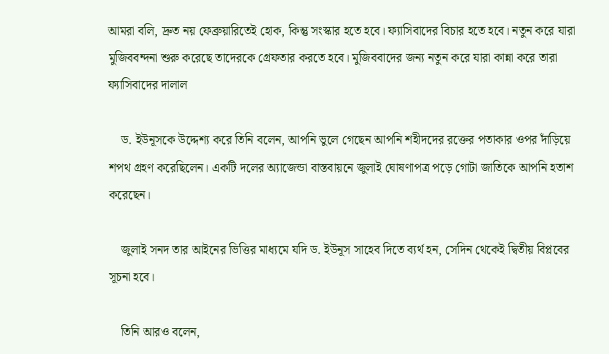আমরা বলি, দ্রুত নয় ফেব্রুয়ারিতেই হোক, কিন্তু সংস্কার হতে হবে। ফ্যাসিবাদের বিচার হতে হবে। নতুন করে যারা মুজিববন্দনা শুরু করেছে তাদেরকে গ্রেফতার করতে হবে। মুজিববাদের জন্য নতুন করে যারা কান্না করে তারা ফ্যাসিবাদের দালাল

    ড. ইউনূসকে উদ্দেশ্য করে তিনি বলেন, আপনি ভুলে গেছেন আপনি শহীদদের রক্তের পতাকার ওপর দাঁড়িয়ে শপথ গ্রহণ করেছিলেন। একটি দলের অ্যাজেন্ডা বাস্তবায়নে জুলাই ঘোষণাপত্র পড়ে গোটা জাতিকে আপনি হতাশ করেছেন।

    জুলাই সনদ তার আইনের ভিত্তির মাধ্যমে যদি ড. ইউনূস সাহেব দিতে ব্যর্থ হন, সেদিন থেকেই দ্বিতীয় বিপ্লবের সূচনা হবে।

    তিনি আরও বলেন,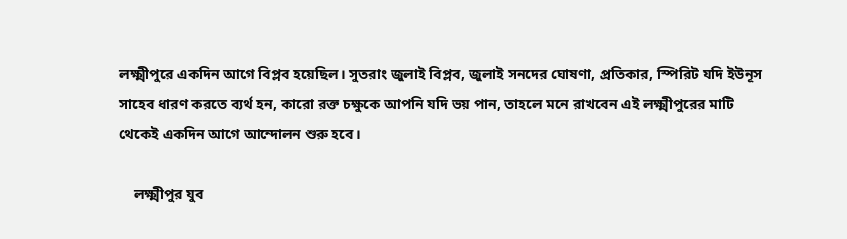লক্ষ্মীপুরে একদিন আগে বিপ্লব হয়েছিল। সুতরাং জুলাই বিপ্লব, জুলাই সনদের ঘোষণা, প্রতিকার, স্পিরিট যদি ইউনূস সাহেব ধারণ করতে ব্যর্থ হন, কারো রক্ত চক্ষুকে আপনি যদি ভয় পান, তাহলে মনে রাখবেন এই লক্ষ্মীপুরের মাটি থেকেই একদিন আগে আন্দোলন শুরু হবে।

    লক্ষ্মীপুর যুব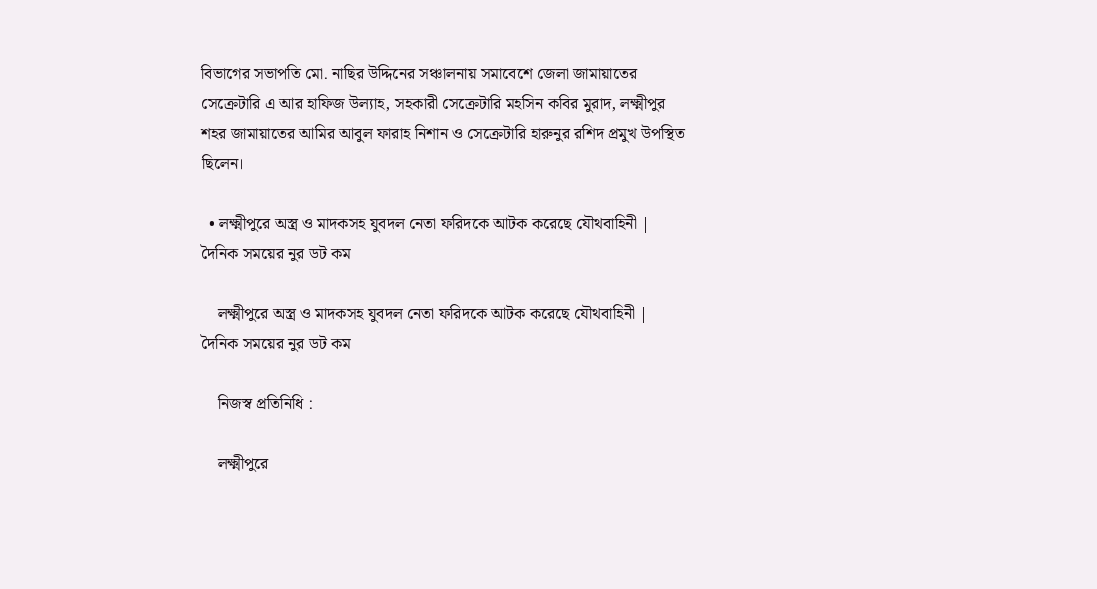বিভাগের সভাপতি মো. নাছির উদ্দিনের সঞ্চালনায় সমাবেশে জেলা জামায়াতের সেক্রেটারি এ আর হাফিজ উল্যাহ, সহকারী সেক্রেটারি মহসিন কবির মুরাদ, লক্ষ্মীপুর শহর জামায়াতের আমির আবুল ফারাহ নিশান ও সেক্রেটারি হারুনুর রশিদ প্রমুখ উপস্থিত ছিলেন।

  • লক্ষ্মীপুরে অস্ত্র ও মাদকসহ যুবদল নেতা ফরিদকে আটক করেছে যৌথবাহিনী | দৈনিক সময়ের নুর ডট কম

    লক্ষ্মীপুরে অস্ত্র ও মাদকসহ যুবদল নেতা ফরিদকে আটক করেছে যৌথবাহিনী | দৈনিক সময়ের নুর ডট কম

    নিজস্ব প্রতিনিধি :

    লক্ষ্মীপুরে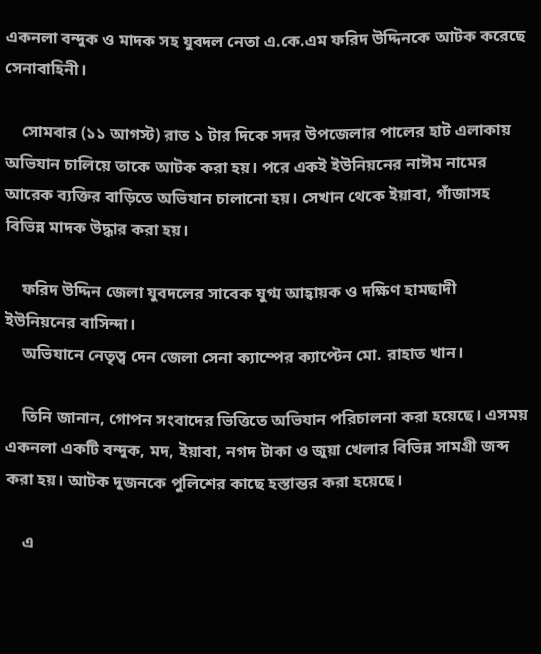একনলা বন্দুক ও মাদক সহ যুবদল নেতা এ.কে.এম ফরিদ উদ্দিনকে আটক করেছে সেনাবাহিনী।

    সোমবার (১১ আগস্ট) রাত ১ টার দিকে সদর উপজেলার পালের হাট এলাকায় অভিযান চালিয়ে তাকে আটক করা হয়। পরে একই ইউনিয়নের নাঈম নামের আরেক ব্যক্তির বাড়িতে অভিযান চালানো হয়। সেখান থেকে ইয়াবা, গাঁজাসহ বিভিন্ন মাদক উদ্ধার করা হয়।

    ফরিদ উদ্দিন জেলা যুবদলের সাবেক যুগ্ম আহ্বায়ক ও দক্ষিণ হামছাদী ইউনিয়নের বাসিন্দা।
    অভিযানে নেতৃত্ব দেন জেলা সেনা ক্যাম্পের ক্যাপ্টেন মো. রাহাত খান।

    তিনি জানান, গোপন সংবাদের ভিত্তিতে অভিযান পরিচালনা করা হয়েছে। এসময় একনলা একটি বন্দুক, মদ, ইয়াবা, নগদ টাকা ও জুয়া খেলার বিভিন্ন সামগ্রী জব্দ করা হয়। আটক দুজনকে পুলিশের কাছে হস্তান্তর করা হয়েছে।

    এ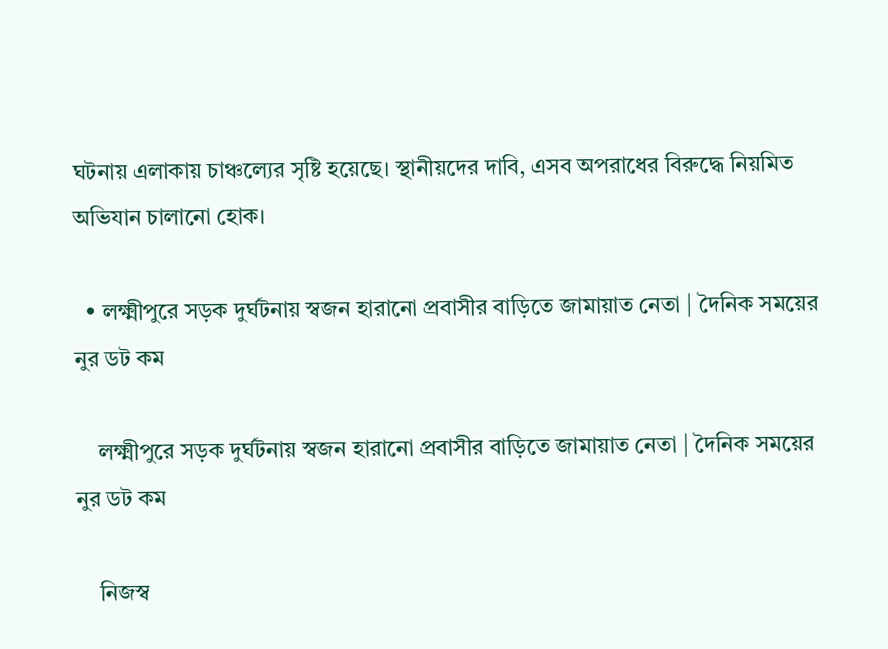ঘটনায় এলাকায় চাঞ্চল্যের সৃষ্টি হয়েছে। স্থানীয়দের দাবি, এসব অপরাধের বিরুদ্ধে নিয়মিত অভিযান চালানো হোক।

  • লক্ষ্মীপুরে সড়ক দুর্ঘটনায় স্বজন হারানো প্রবাসীর বাড়িতে জামায়াত নেতা | দৈনিক সময়ের নুর ডট কম

    লক্ষ্মীপুরে সড়ক দুর্ঘটনায় স্বজন হারানো প্রবাসীর বাড়িতে জামায়াত নেতা | দৈনিক সময়ের নুর ডট কম

    নিজস্ব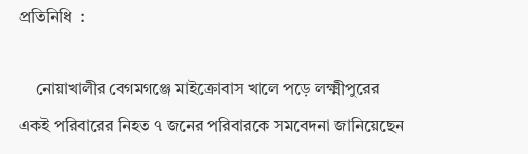প্রতিনিধি  :

    নোয়াখালীর বেগমগঞ্জে মাইক্রোবাস খালে পড়ে লক্ষ্মীপুরের একই পরিবারের নিহত ৭ জনের পরিবারকে সমবেদনা জানিয়েছেন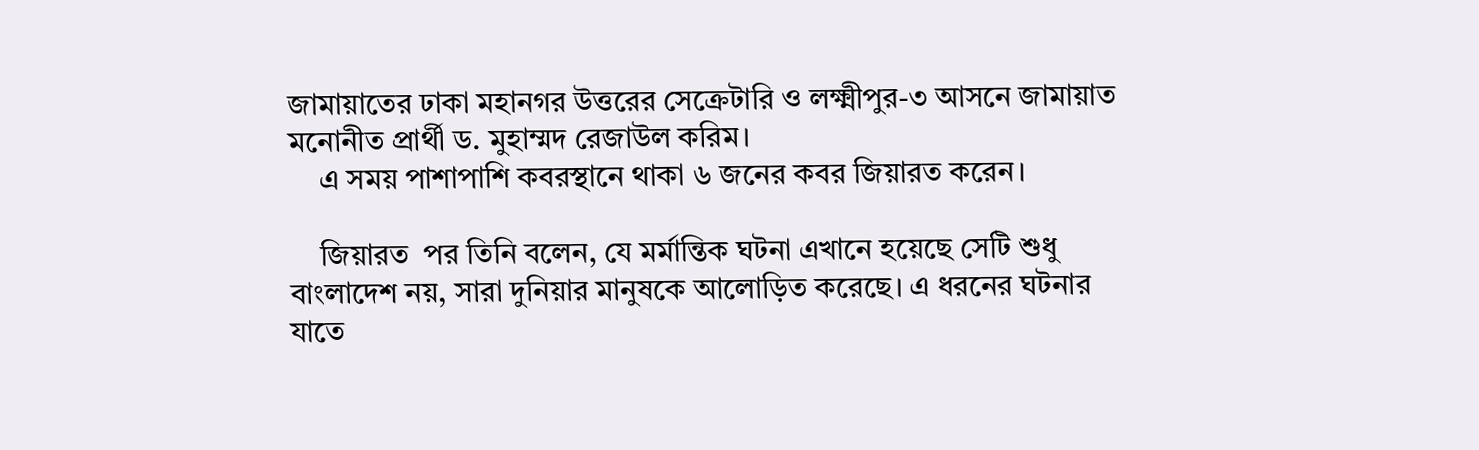জামায়াতের ঢাকা মহানগর উত্তরের সেক্রেটারি ও লক্ষ্মীপুর-৩ আসনে জামায়াত মনোনীত প্রার্থী ড. মুহাম্মদ রেজাউল করিম।
    এ সময় পাশাপাশি কবরস্থানে থাকা ৬ জনের কবর জিয়ারত করেন।

    জিয়ারত  পর তিনি বলেন, যে মর্মান্তিক ঘটনা এখানে হয়েছে সেটি শুধু বাংলাদেশ নয়, সারা দুনিয়ার মানুষকে আলোড়িত করেছে। এ ধরনের ঘটনার যাতে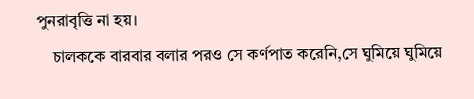পুনরাবৃত্তি না হয়।
    চালককে বারবার বলার পরও সে কর্ণপাত করেনি,সে ঘুমিয়ে ঘুমিয়ে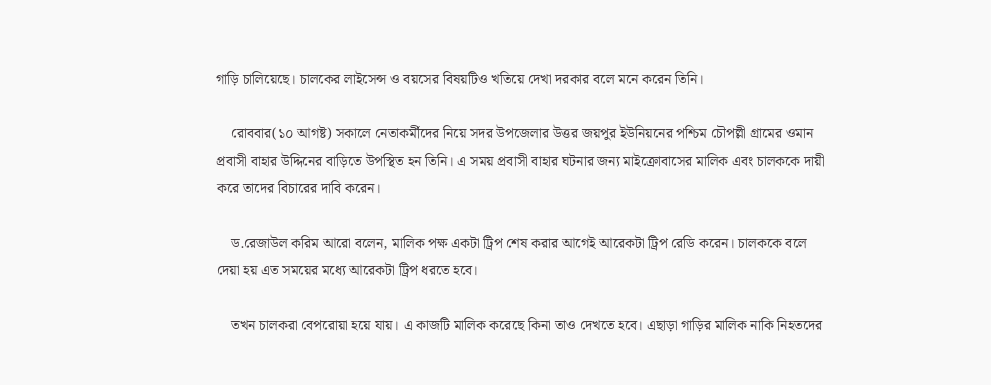গাড়ি চালিয়েছে। চালকের লাইসেন্স ও বয়সের বিষয়টিও খতিয়ে দেখা দরকার বলে মনে করেন তিনি।

    রোববার(১০ আগষ্ট) সকালে নেতাকর্মীদের নিয়ে সদর উপজেলার উত্তর জয়পুর ইউনিয়নের পশ্চিম চৌপল্লী গ্রামের ওমান প্রবাসী বাহার উদ্দিনের বাড়িতে উপস্থিত হন তিনি। এ সময় প্রবাসী বাহার ঘটনার জন্য মাইক্রোবাসের মালিক এবং চালককে দায়ী করে তাদের বিচারের দাবি করেন।

    ড.রেজাউল করিম আরো বলেন, মালিক পক্ষ একটা ট্রিপ শেষ করার আগেই আরেকটা ট্রিপ রেডি করেন। চালককে বলে দেয়া হয় এত সময়ের মধ্যে আরেকটা ট্রিপ ধরতে হবে।

    তখন চালকরা বেপরোয়া হয়ে যায়। এ কাজটি মালিক করেছে কিনা তাও দেখতে হবে। এছাড়া গাড়ির মালিক নাকি নিহতদের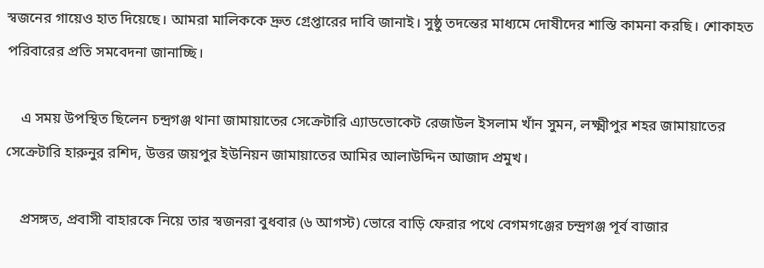স্বজনের গায়েও হাত দিয়েছে। আমরা মালিককে দ্রুত গ্রেপ্তারের দাবি জানাই। সুষ্ঠু তদন্তের মাধ্যমে দোষীদের শাস্তি কামনা করছি। শোকাহত পরিবারের প্রতি সমবেদনা জানাচ্ছি।

    এ সময় উপস্থিত ছিলেন চন্দ্রগঞ্জ থানা জামায়াতের সেক্রেটারি এ্যাডভোকেট রেজাউল ইসলাম খাঁন সুমন, লক্ষ্মীপুর শহর জামায়াতের সেক্রেটারি হারুনুর রশিদ, উত্তর জয়পুর ইউনিয়ন জামায়াতের আমির আলাউদ্দিন আজাদ প্রমুখ।

    প্রসঙ্গত, প্রবাসী বাহারকে নিয়ে তার স্বজনরা বুধবার (৬ আগস্ট) ভোরে বাড়ি ফেরার পথে বেগমগঞ্জের চন্দ্রগঞ্জ পূর্ব বাজার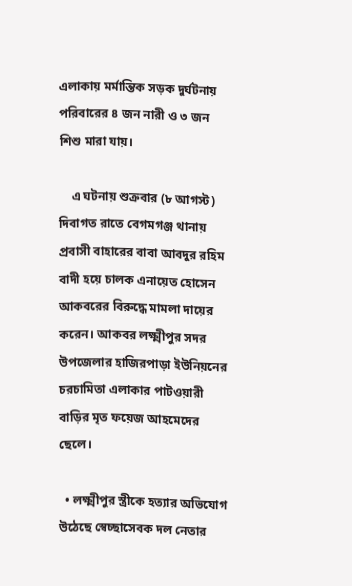এলাকায় মর্মান্তিক সড়ক দুর্ঘটনায় পরিবারের ৪ জন নারী ও ৩ জন শিশু মারা যায়।

    এ ঘটনায় শুক্রবার (৮ আগস্ট) দিবাগত রাতে বেগমগঞ্জ থানায় প্রবাসী বাহারের বাবা আবদুর রহিম বাদী হয়ে চালক এনায়েত হোসেন আকবরের বিরুদ্ধে মামলা দায়ের করেন। আকবর লক্ষ্মীপুর সদর উপজেলার হাজিরপাড়া ইউনিয়নের চরচামিতা এলাকার পাটওয়ারী বাড়ির মৃত ফয়েজ আহমেদের ছেলে।

  • লক্ষ্মীপুর স্ত্রীকে হত্যার অভিযোগ উঠেছে স্বেচ্ছাসেবক দল নেতার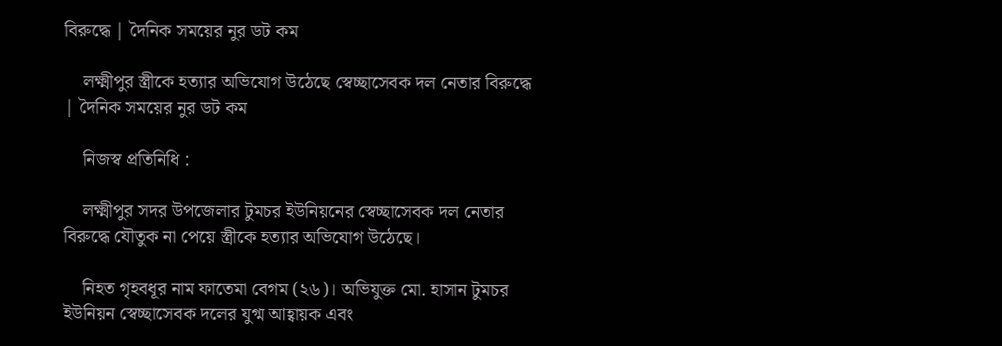বিরুদ্ধে | দৈনিক সময়ের নুর ডট কম

    লক্ষ্মীপুর স্ত্রীকে হত্যার অভিযোগ উঠেছে স্বেচ্ছাসেবক দল নেতার বিরুদ্ধে | দৈনিক সময়ের নুর ডট কম

    নিজস্ব প্রতিনিধি :

    লক্ষ্মীপুর সদর উপজেলার টুমচর ইউনিয়নের স্বেচ্ছাসেবক দল নেতার বিরুদ্ধে যৌতুক না পেয়ে স্ত্রীকে হত্যার অভিযোগ উঠেছে।

    নিহত গৃহবধূর নাম ফাতেমা বেগম (২৬)। অভিযুক্ত মো. হাসান টুমচর ইউনিয়ন স্বেচ্ছাসেবক দলের যুগ্ম আহ্বায়ক এবং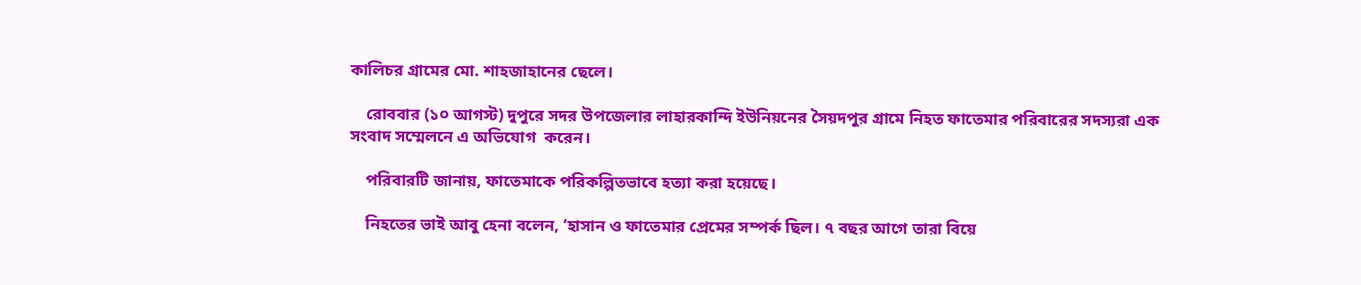কালিচর গ্রামের মো. শাহজাহানের ছেলে।

    রোববার (১০ আগস্ট) দুপুরে সদর উপজেলার লাহারকান্দি ইউনিয়নের সৈয়দপুর গ্রামে নিহত ফাতেমার পরিবারের সদস্যরা এক সংবাদ সম্মেলনে এ অভিযোগ  করেন।

    পরিবারটি জানায়, ফাতেমাকে পরিকল্পিতভাবে হত্যা করা হয়েছে।

    নিহতের ভাই আবু হেনা বলেন, ‘হাসান ও ফাতেমার প্রেমের সম্পর্ক ছিল। ৭ বছর আগে তারা বিয়ে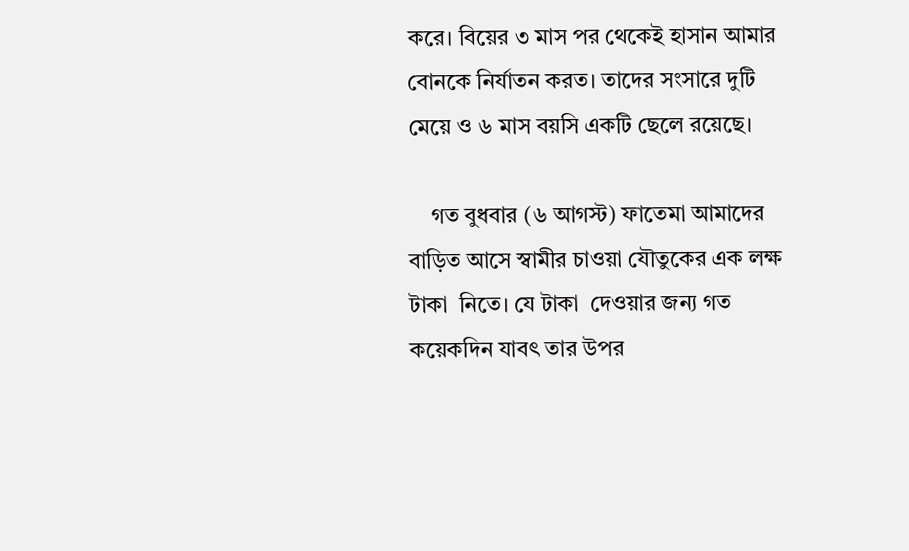করে। বিয়ের ৩ মাস পর থেকেই হাসান আমার বোনকে নির্যাতন করত। তাদের সংসারে দুটি মেয়ে ও ৬ মাস বয়সি একটি ছেলে রয়েছে।

    গত বুধবার (৬ আগস্ট) ফাতেমা আমাদের বাড়িত আসে স্বামীর চাওয়া যৌতুকের এক লক্ষ টাকা  নিতে। যে টাকা  দেওয়ার জন্য গত কয়েকদিন যাবৎ তার উপর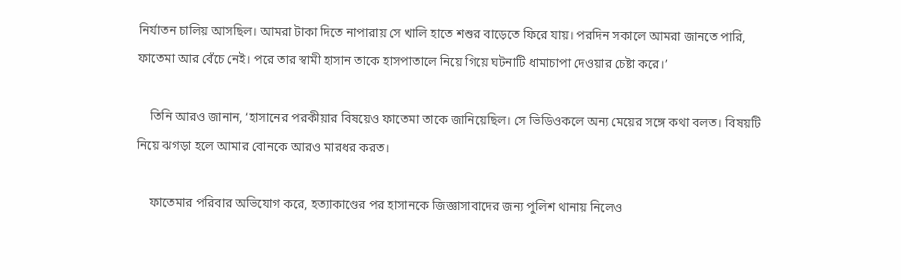নির্যাতন চালিয় আসছিল। আমরা টাকা দিতে নাপারায় সে খালি হাতে শশুর বাড়েতে ফিরে যায়। পরদিন সকালে আমরা জানতে পারি, ফাতেমা আর বেঁচে নেই। পরে তার স্বামী হাসান তাকে হাসপাতালে নিয়ে গিয়ে ঘটনাটি ধামাচাপা দেওয়ার চেষ্টা করে।’

    তিনি আরও জানান, ‘হাসানের পরকীয়ার বিষয়েও ফাতেমা তাকে জানিয়েছিল। সে ভিডিওকলে অন্য মেয়ের সঙ্গে কথা বলত। বিষয়টি নিয়ে ঝগড়া হলে আমার বোনকে আরও মারধর করত।

    ফাতেমার পরিবার অভিযোগ করে, হত্যাকাণ্ডের পর হাসানকে জিজ্ঞাসাবাদের জন্য পুলিশ থানায় নিলেও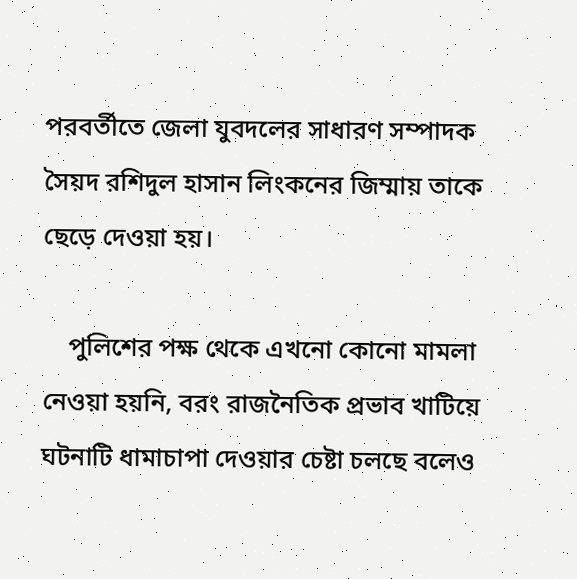পরবর্তীতে জেলা যুবদলের সাধারণ সম্পাদক সৈয়দ রশিদুল হাসান লিংকনের জিম্মায় তাকে ছেড়ে দেওয়া হয়।

    পুলিশের পক্ষ থেকে এখনো কোনো মামলা নেওয়া হয়নি, বরং রাজনৈতিক প্রভাব খাটিয়ে ঘটনাটি ধামাচাপা দেওয়ার চেষ্টা চলছে বলেও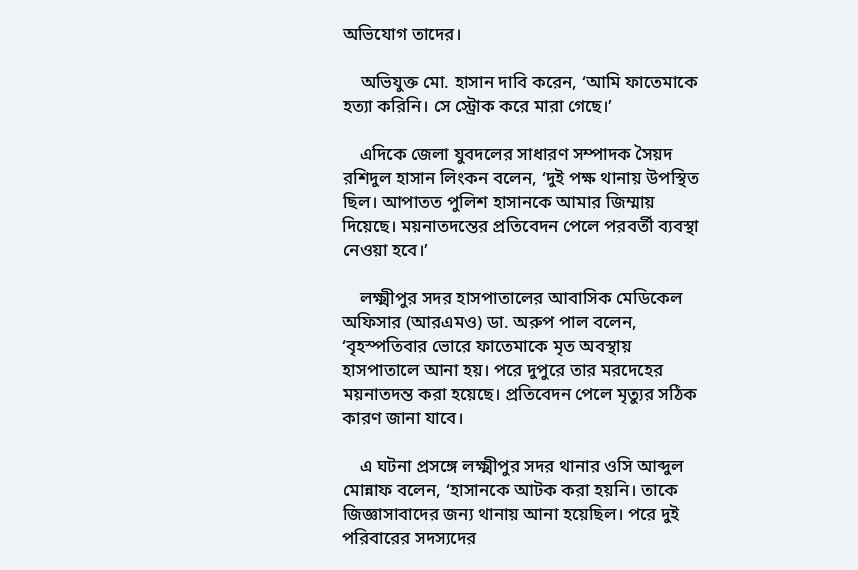অভিযোগ তাদের।

    অভিযুক্ত মো. হাসান দাবি করেন, ‘আমি ফাতেমাকে হত্যা করিনি। সে স্ট্রোক করে মারা গেছে।’

    এদিকে জেলা যুবদলের সাধারণ সম্পাদক সৈয়দ রশিদুল হাসান লিংকন বলেন, ‘দুই পক্ষ থানায় উপস্থিত ছিল। আপাতত পুলিশ হাসানকে আমার জিম্মায় দিয়েছে। ময়নাতদন্তের প্রতিবেদন পেলে পরবর্তী ব্যবস্থা নেওয়া হবে।’

    লক্ষ্মীপুর সদর হাসপাতালের আবাসিক মেডিকেল অফিসার (আরএমও) ডা. অরুপ পাল বলেন, ‘বৃহস্পতিবার ভোরে ফাতেমাকে মৃত অবস্থায় হাসপাতালে আনা হয়। পরে দুপুরে তার মরদেহের ময়নাতদন্ত করা হয়েছে। প্রতিবেদন পেলে মৃত্যুর সঠিক কারণ জানা যাবে।

    এ ঘটনা প্রসঙ্গে লক্ষ্মীপুর সদর থানার ওসি আব্দুল মোন্নাফ বলেন, ‘হাসানকে আটক করা হয়নি। তাকে জিজ্ঞাসাবাদের জন্য থানায় আনা হয়েছিল। পরে দুই পরিবারের সদস্যদের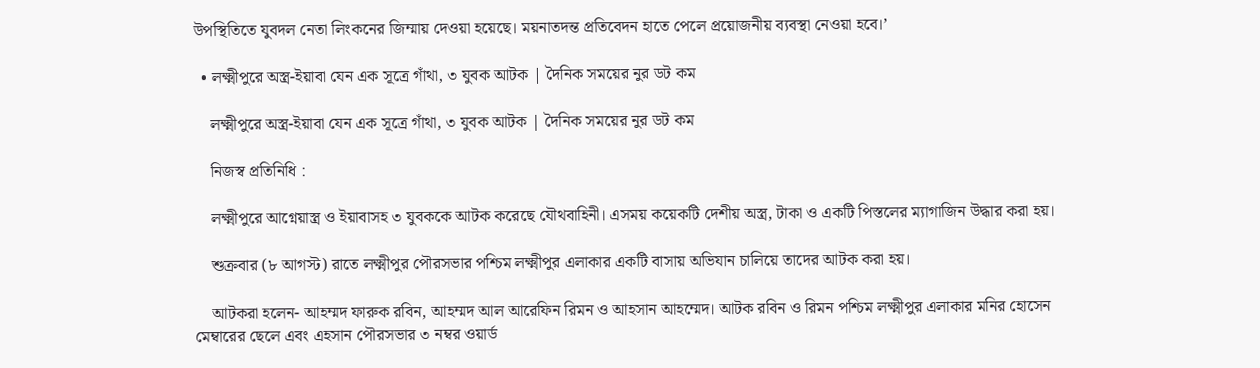উপস্থিতিতে যুবদল নেতা লিংকনের জিম্মায় দেওয়া হয়েছে। ময়নাতদন্ত প্রতিবেদন হাতে পেলে প্রয়োজনীয় ব্যবস্থা নেওয়া হবে।’

  • লক্ষ্মীপুরে অস্ত্র-ইয়াবা যেন এক সূত্রে গাঁথা, ৩ যুবক আটক | দৈনিক সময়ের নুর ডট কম

    লক্ষ্মীপুরে অস্ত্র-ইয়াবা যেন এক সূত্রে গাঁথা, ৩ যুবক আটক | দৈনিক সময়ের নুর ডট কম

    নিজস্ব প্রতিনিধি :

    লক্ষ্মীপুরে আগ্নেয়াস্ত্র ও ইয়াবাসহ ৩ যুবককে আটক করেছে যৌথবাহিনী। এসময় কয়েকটি দেশীয় অস্ত্র, টাকা ও একটি পিস্তলের ম্যাগাজিন উদ্ধার করা হয়।

    শুক্রবার (৮ আগস্ট) রাতে লক্ষ্মীপুর পৌরসভার পশ্চিম লক্ষ্মীপুর এলাকার একটি বাসায় অভিযান চালিয়ে তাদের আটক করা হয়।

    আটকরা হলেন- আহম্মদ ফারুক রবিন, আহম্মদ আল আরেফিন রিমন ও আহসান আহম্মেদ। আটক রবিন ও রিমন পশ্চিম লক্ষ্মীপুর এলাকার মনির হোসেন মেম্বারের ছেলে এবং এহসান পৌরসভার ৩ নম্বর ওয়ার্ড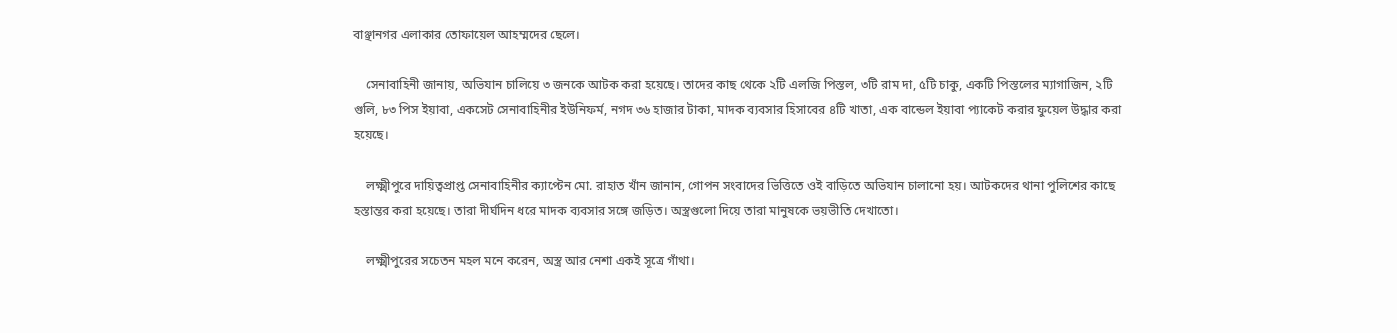বাঞ্ছানগর এলাকার তোফায়েল আহম্মদের ছেলে।

    সেনাবাহিনী জানায়, অভিযান চালিয়ে ৩ জনকে আটক করা হয়েছে। তাদের কাছ থেকে ২টি এলজি পিস্তল, ৩টি রাম দা, ৫টি চাকু, একটি পিস্তলের ম্যাগাজিন, ২টি গুলি, ৮৩ পিস ইয়াবা, একসেট সেনাবাহিনীর ইউনিফর্ম, নগদ ৩৬ হাজার টাকা, মাদক ব্যবসার হিসাবের ৪টি খাতা, এক বান্ডেল ইয়াবা প্যাকেট করার ফুয়েল উদ্ধার করা হয়েছে।

    লক্ষ্মীপুরে দায়িত্বপ্রাপ্ত সেনাবাহিনীর ক্যাপ্টেন মো. রাহাত খাঁন জানান, গোপন সংবাদের ভিত্তিতে ওই বাড়িতে অভিযান চালানো হয়। আটকদের থানা পুলিশের কাছে হস্তান্তর করা হয়েছে। তারা দীর্ঘদিন ধরে মাদক ব্যবসার সঙ্গে জড়িত। অস্ত্রগুলো দিয়ে তারা মানুষকে ভয়ভীতি দেখাতো।

    লক্ষ্মীপুরের সচেতন মহল মনে করেন, অস্ত্র আর নেশা একই সূত্রে গাঁথা।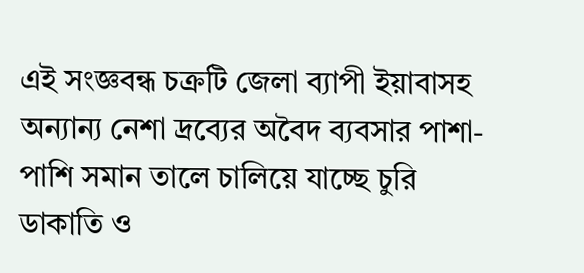এই সংজ্ঞবন্ধ চক্রটি জেলা ব্যাপী ইয়াবাসহ অন্যান্য নেশা দ্রব্যের অবৈদ ব্যবসার পাশা-পাশি সমান তালে চালিয়ে যাচ্ছে চুরি ডাকাতি ও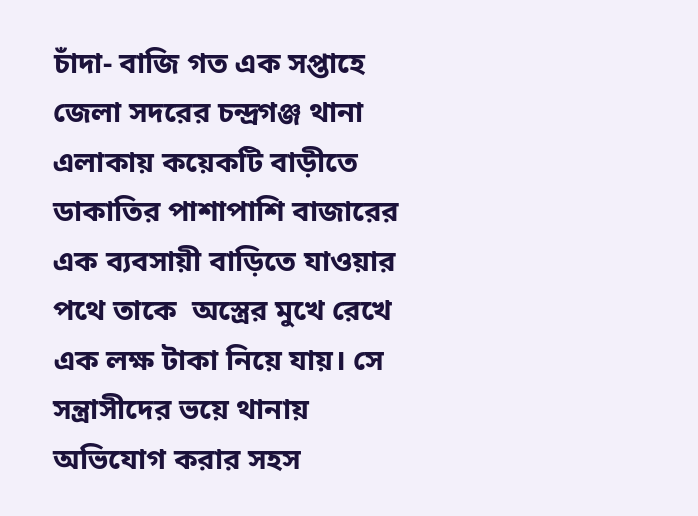চাঁদা- বাজি গত এক সপ্তাহে জেলা সদরের চন্দ্রগঞ্জ থানা এলাকায় কয়েকটি বাড়ীতে ডাকাতির পাশাপাশি বাজারের এক ব্যবসায়ী বাড়িতে যাওয়ার পথে তাকে  অস্ত্রের মুখে রেখে এক লক্ষ টাকা নিয়ে যায়। সে সন্ত্রাসীদের ভয়ে থানায় অভিযোগ করার সহস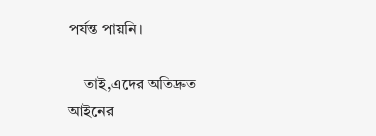পর্যন্ত পায়নি।

    তাই,এদের অতিদ্রুত আইনের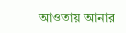আওতায় আনার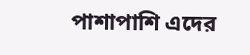পাশাপাশি এদের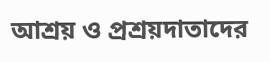আশ্রয় ও প্রশ্রয়দাতাদের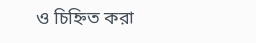ও চিহ্নিত করা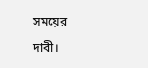সময়ের দাবী।